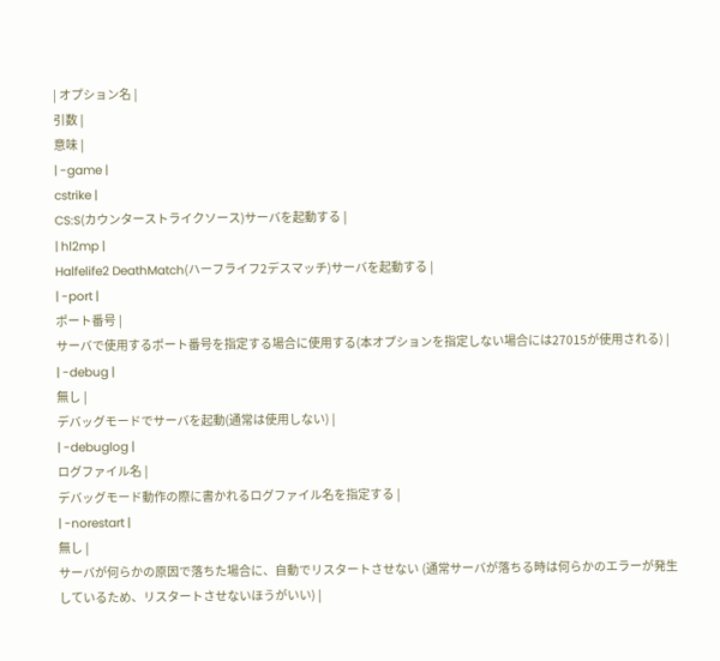| オプション名 |
引数 |
意味 |
| -game |
cstrike |
CS:S(カウンターストライクソース)サーバを起動する |
| hl2mp |
Halfelife2 DeathMatch(ハーフライフ2デスマッチ)サーバを起動する |
| -port |
ポート番号 |
サーバで使用するポート番号を指定する場合に使用する(本オプションを指定しない場合には27015が使用される) |
| -debug |
無し |
デバッグモードでサーバを起動(通常は使用しない) |
| -debuglog |
ログファイル名 |
デバッグモード動作の際に書かれるログファイル名を指定する |
| -norestart |
無し |
サーバが何らかの原因で落ちた場合に、自動でリスタートさせない (通常サーバが落ちる時は何らかのエラーが発生しているため、リスタートさせないほうがいい) |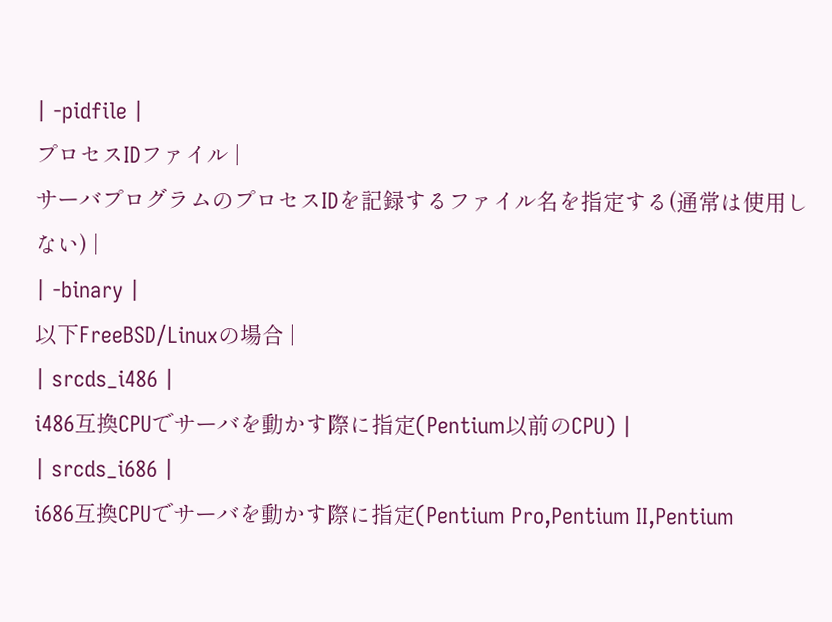| -pidfile |
プロセスIDファイル |
サーバプログラムのプロセスIDを記録するファイル名を指定する(通常は使用しない) |
| -binary |
以下FreeBSD/Linuxの場合 |
| srcds_i486 |
i486互換CPUでサーバを動かす際に指定(Pentium以前のCPU) |
| srcds_i686 |
i686互換CPUでサーバを動かす際に指定(Pentium Pro,Pentium II,Pentium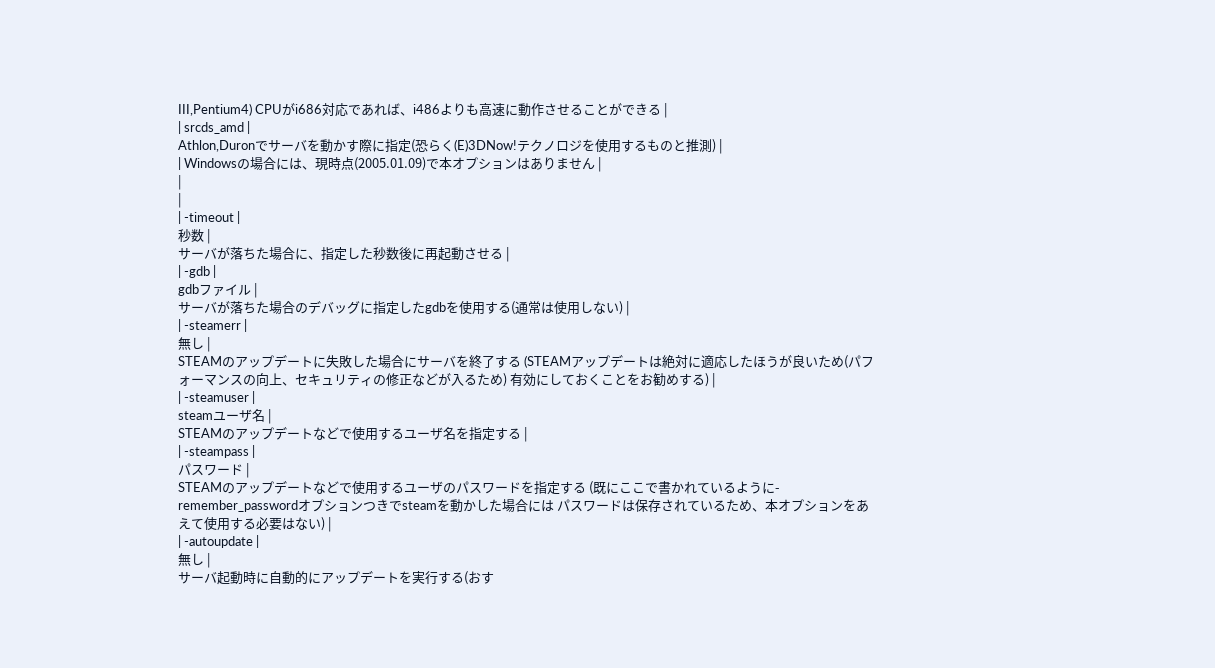III,Pentium4) CPUがi686対応であれば、i486よりも高速に動作させることができる |
| srcds_amd |
Athlon,Duronでサーバを動かす際に指定(恐らく(E)3DNow!テクノロジを使用するものと推測) |
| Windowsの場合には、現時点(2005.01.09)で本オプションはありません |
|
|
| -timeout |
秒数 |
サーバが落ちた場合に、指定した秒数後に再起動させる |
| -gdb |
gdbファイル |
サーバが落ちた場合のデバッグに指定したgdbを使用する(通常は使用しない) |
| -steamerr |
無し |
STEAMのアップデートに失敗した場合にサーバを終了する (STEAMアップデートは絶対に適応したほうが良いため(パフォーマンスの向上、セキュリティの修正などが入るため) 有効にしておくことをお勧めする) |
| -steamuser |
steamユーザ名 |
STEAMのアップデートなどで使用するユーザ名を指定する |
| -steampass |
パスワード |
STEAMのアップデートなどで使用するユーザのパスワードを指定する (既にここで書かれているように-remember_passwordオプションつきでsteamを動かした場合には パスワードは保存されているため、本オプションをあえて使用する必要はない) |
| -autoupdate |
無し |
サーバ起動時に自動的にアップデートを実行する(おす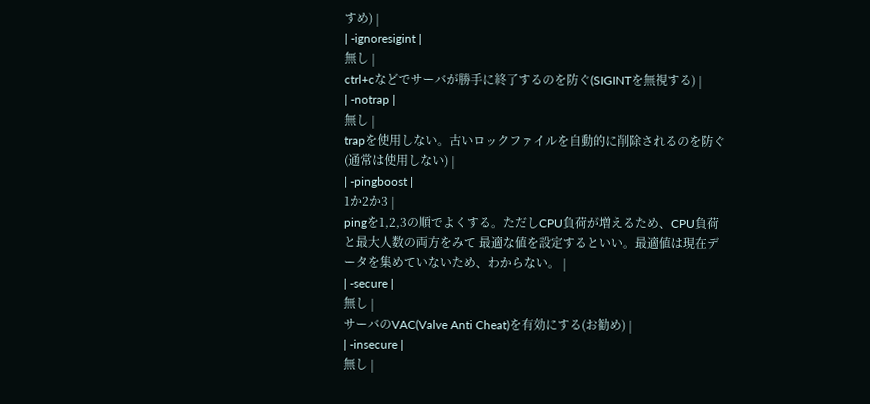すめ) |
| -ignoresigint |
無し |
ctrl+cなどでサーバが勝手に終了するのを防ぐ(SIGINTを無視する) |
| -notrap |
無し |
trapを使用しない。古いロックファイルを自動的に削除されるのを防ぐ(通常は使用しない) |
| -pingboost |
1か2か3 |
pingを1,2,3の順でよくする。ただしCPU負荷が増えるため、CPU負荷と最大人数の両方をみて 最適な値を設定するといい。最適値は現在データを集めていないため、わからない。 |
| -secure |
無し |
サーバのVAC(Valve Anti Cheat)を有効にする(お勧め) |
| -insecure |
無し |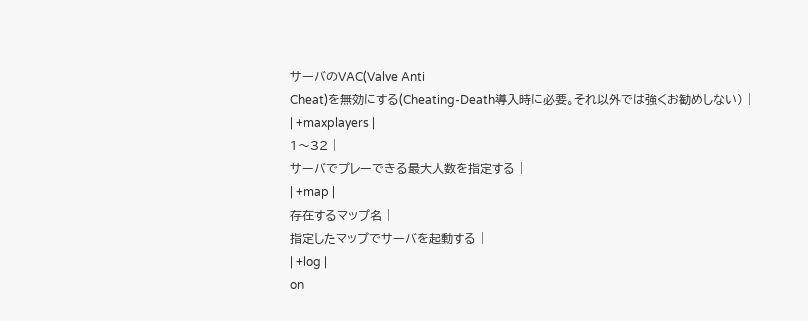サーバのVAC(Valve Anti
Cheat)を無効にする(Cheating-Death導入時に必要。それ以外では強くお勧めしない) |
| +maxplayers |
1〜32 |
サーバでプレーできる最大人数を指定する |
| +map |
存在するマップ名 |
指定したマップでサーバを起動する |
| +log |
on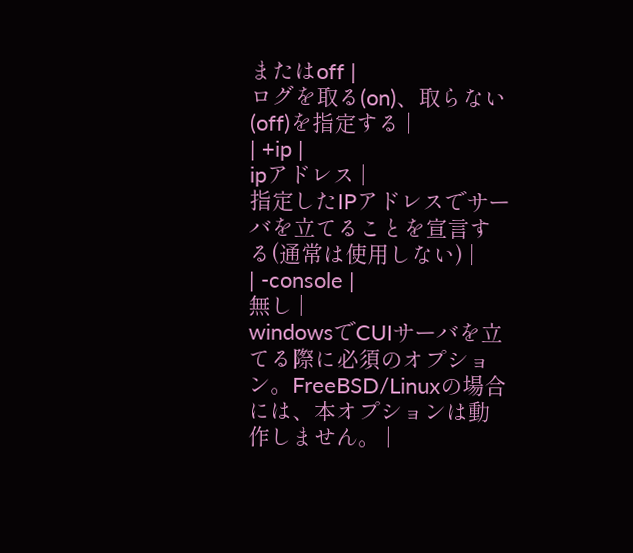またはoff |
ログを取る(on)、取らない(off)を指定する |
| +ip |
ipアドレス |
指定したIPアドレスでサーバを立てることを宣言する(通常は使用しない) |
| -console |
無し |
windowsでCUIサーバを立てる際に必須のオプション。FreeBSD/Linuxの場合には、本オプションは動作しません。 |